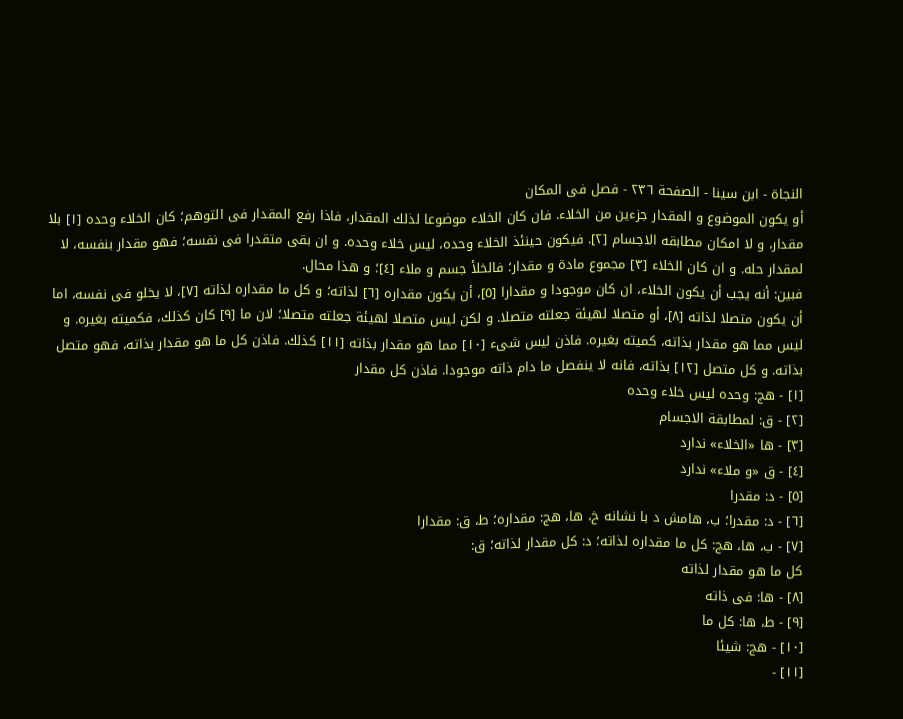النجاة - ابن سينا - الصفحة ٢٣٦ - فصل فى المكان
أو يكون الموضوع و المقدار جزءين من الخلاء. فان كان الخلاء موضوعا لذلك المقدار، فاذا رفع المقدار فى التوهم؛ كان الخلاء وحده [١] بلا مقدار، و لا امكان مطابقه الاجسام [٢]. فيكون حينئذ الخلاء وحده، ليس خلاء وحده. و ان بقى متقدرا فى نفسه؛ فهو مقدار بنفسه، لا لمقدار حله. و ان كان الخلاء [٣] مجموع مادة و مقدار؛ فالخلأ جسم و ملاء [٤]؛ و هذا محال.
فبين: أنه يجب أن يكون الخلاء، ان كان موجودا و مقدارا [٥]، أن يكون مقداره [٦] لذاته؛ و كل ما مقداره لذاته [٧]، لا يخلو فى نفسه، اما أن يكون متصلا لذاته [٨]، أو متصلا لهيئة جعلته متصلا. و لكن ليس متصلا لهيئة جعلته متصلا؛ لان ما [٩] كان كذلك، فكميته بغيره. و ليس مما هو مقدار بذاته، كميته بغيره. فاذن ليس شىء [١٠] مما هو مقدار بذاته [١١] كذلك. فاذن كل ما هو مقدار بذاته، فهو متصل بذاته. و كل متصل [١٢] بذاته، فانه لا ينفصل ما دام ذاته موجودا. فاذن كل مقدار
[١] - هج: وحده ليس خلاء وحده
[٢] - ق: لمطابقة الاجسام
[٣] - ها «الخلاء» ندارد
[٤] - ق «و ملاء» ندارد
[٥] - د: مقدرا
[٦] - د: مقدرا؛ ب، هامش د با نشانه خ، ها، هج: مقداره؛ ط، ق: مقدارا
[٧] - ب، ها، هج: كل ما مقداره لذاته؛ د: كل مقدار لذاته؛ ق:
كل ما هو مقدار لذاته
[٨] - ها: فى ذاته
[٩] - ط، ها: كل ما
[١٠] - هج: شيئا
[١١] -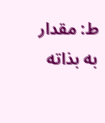ط: مقدار به بذاته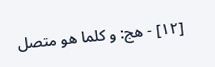[١٢] - هج: و كلما هو متصل